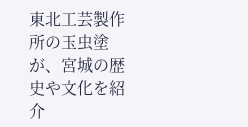東北工芸製作所の玉虫塗が、宮城の歴史や文化を紹介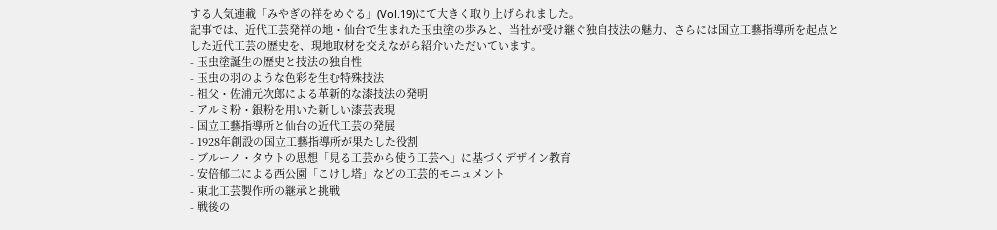する人気連載「みやぎの祥をめぐる」(Vol.19)にて大きく取り上げられました。
記事では、近代工芸発祥の地・仙台で生まれた玉虫塗の歩みと、当社が受け継ぐ独自技法の魅力、さらには国立工藝指導所を起点とした近代工芸の歴史を、現地取材を交えながら紹介いただいています。
- 玉虫塗誕生の歴史と技法の独自性
- 玉虫の羽のような色彩を生む特殊技法
- 祖父・佐浦元次郎による革新的な漆技法の発明
- アルミ粉・銀粉を用いた新しい漆芸表現
- 国立工藝指導所と仙台の近代工芸の発展
- 1928年創設の国立工藝指導所が果たした役割
- ブルーノ・タウトの思想「見る工芸から使う工芸へ」に基づくデザイン教育
- 安倍郁二による西公園「こけし塔」などの工芸的モニュメント
- 東北工芸製作所の継承と挑戦
- 戦後の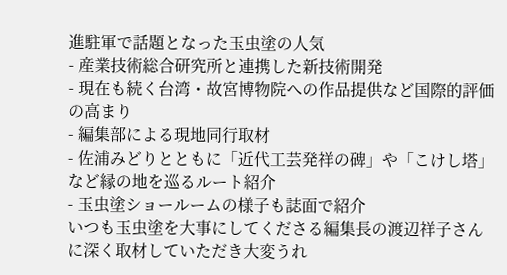進駐軍で話題となった玉虫塗の人気
- 産業技術総合研究所と連携した新技術開発
- 現在も続く台湾・故宮博物院への作品提供など国際的評価の高まり
- 編集部による現地同行取材
- 佐浦みどりとともに「近代工芸発祥の碑」や「こけし塔」など縁の地を巡るルート紹介
- 玉虫塗ショールームの様子も誌面で紹介
いつも玉虫塗を大事にしてくださる編集長の渡辺祥子さんに深く取材していただき大変うれ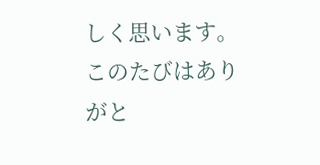しく思います。このたびはありがと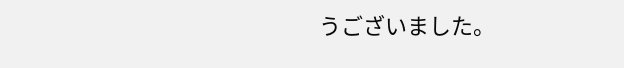うございました。